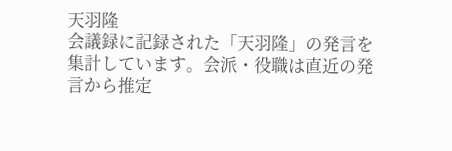天羽隆
会議録に記録された「天羽隆」の発言を集計しています。会派・役職は直近の発言から推定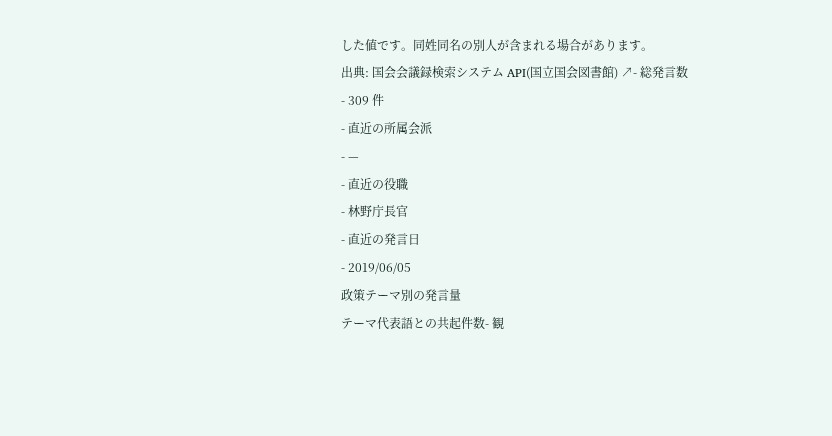した値です。同姓同名の別人が含まれる場合があります。
出典: 国会会議録検索システム API(国立国会図書館) ↗- 総発言数
- 309 件
- 直近の所属会派
- —
- 直近の役職
- 林野庁長官
- 直近の発言日
- 2019/06/05
政策テーマ別の発言量
テーマ代表語との共起件数- 観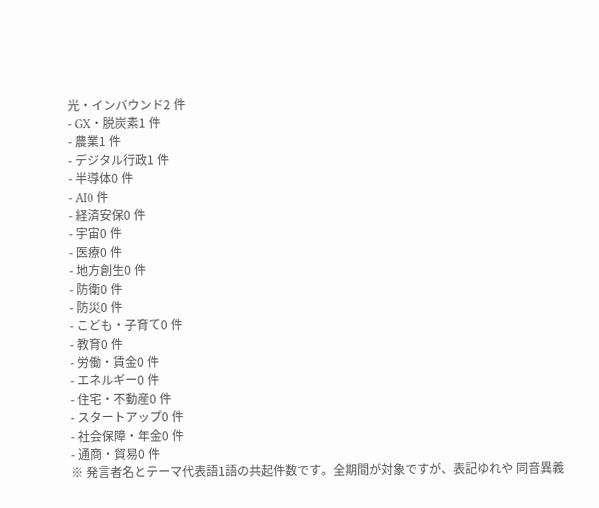光・インバウンド2 件
- GX・脱炭素1 件
- 農業1 件
- デジタル行政1 件
- 半導体0 件
- AI0 件
- 経済安保0 件
- 宇宙0 件
- 医療0 件
- 地方創生0 件
- 防衛0 件
- 防災0 件
- こども・子育て0 件
- 教育0 件
- 労働・賃金0 件
- エネルギー0 件
- 住宅・不動産0 件
- スタートアップ0 件
- 社会保障・年金0 件
- 通商・貿易0 件
※ 発言者名とテーマ代表語1語の共起件数です。全期間が対象ですが、表記ゆれや 同音異義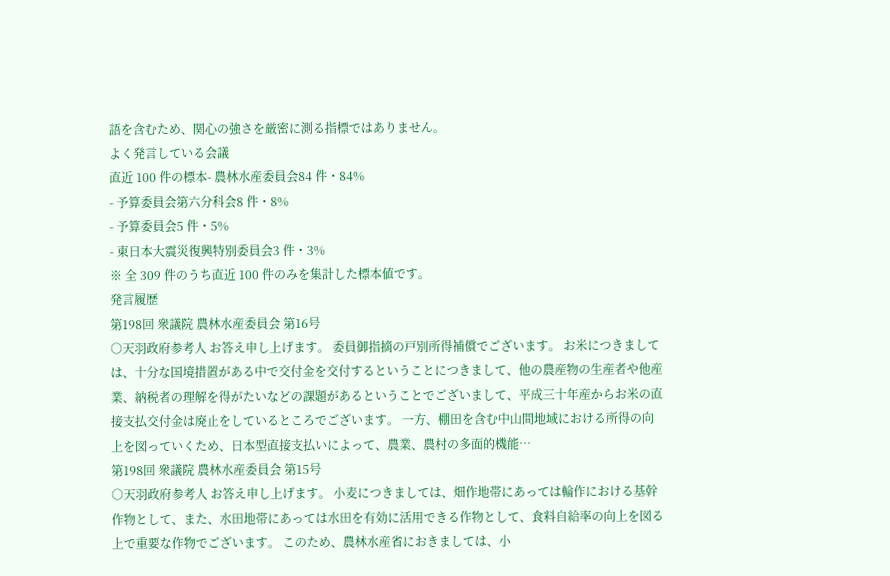語を含むため、関心の強さを厳密に測る指標ではありません。
よく発言している会議
直近 100 件の標本- 農林水産委員会84 件・84%
- 予算委員会第六分科会8 件・8%
- 予算委員会5 件・5%
- 東日本大震災復興特別委員会3 件・3%
※ 全 309 件のうち直近 100 件のみを集計した標本値です。
発言履歴
第198回 衆議院 農林水産委員会 第16号
○天羽政府参考人 お答え申し上げます。 委員御指摘の戸別所得補償でございます。 お米につきましては、十分な国境措置がある中で交付金を交付するということにつきまして、他の農産物の生産者や他産業、納税者の理解を得がたいなどの課題があるということでございまして、平成三十年産からお米の直接支払交付金は廃止をしているところでございます。 一方、棚田を含む中山間地域における所得の向上を図っていくため、日本型直接支払いによって、農業、農村の多面的機能…
第198回 衆議院 農林水産委員会 第15号
○天羽政府参考人 お答え申し上げます。 小麦につきましては、畑作地帯にあっては輪作における基幹作物として、また、水田地帯にあっては水田を有効に活用できる作物として、食料自給率の向上を図る上で重要な作物でございます。 このため、農林水産省におきましては、小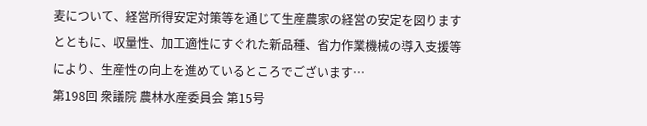麦について、経営所得安定対策等を通じて生産農家の経営の安定を図りますとともに、収量性、加工適性にすぐれた新品種、省力作業機械の導入支援等により、生産性の向上を進めているところでございます…
第198回 衆議院 農林水産委員会 第15号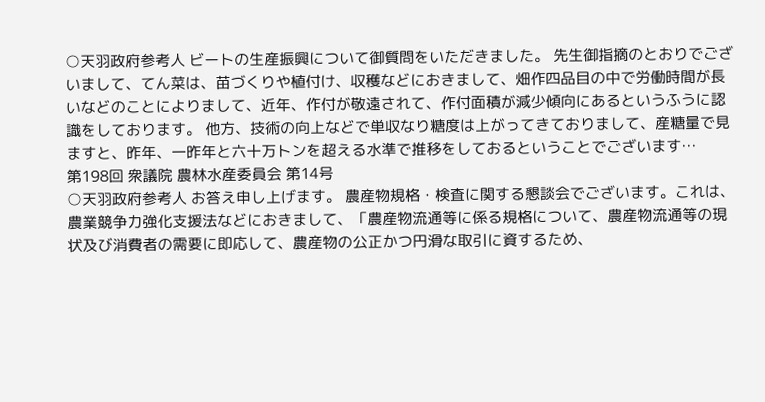○天羽政府参考人 ビートの生産振興について御質問をいただきました。 先生御指摘のとおりでございまして、てん菜は、苗づくりや植付け、収穫などにおきまして、畑作四品目の中で労働時間が長いなどのことによりまして、近年、作付が敬遠されて、作付面積が減少傾向にあるというふうに認識をしております。 他方、技術の向上などで単収なり糖度は上がってきておりまして、産糖量で見ますと、昨年、一昨年と六十万トンを超える水準で推移をしておるということでございます…
第198回 衆議院 農林水産委員会 第14号
○天羽政府参考人 お答え申し上げます。 農産物規格・検査に関する懇談会でございます。これは、農業競争力強化支援法などにおきまして、「農産物流通等に係る規格について、農産物流通等の現状及び消費者の需要に即応して、農産物の公正かつ円滑な取引に資するため、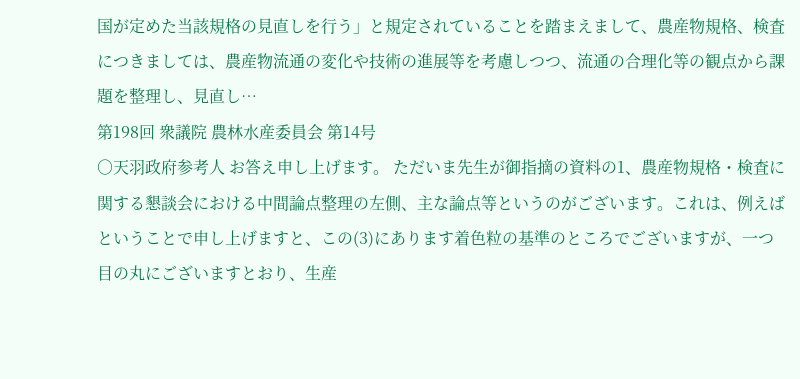国が定めた当該規格の見直しを行う」と規定されていることを踏まえまして、農産物規格、検査につきましては、農産物流通の変化や技術の進展等を考慮しつつ、流通の合理化等の観点から課題を整理し、見直し…
第198回 衆議院 農林水産委員会 第14号
○天羽政府参考人 お答え申し上げます。 ただいま先生が御指摘の資料の1、農産物規格・検査に関する懇談会における中間論点整理の左側、主な論点等というのがございます。これは、例えばということで申し上げますと、この(3)にあります着色粒の基準のところでございますが、一つ目の丸にございますとおり、生産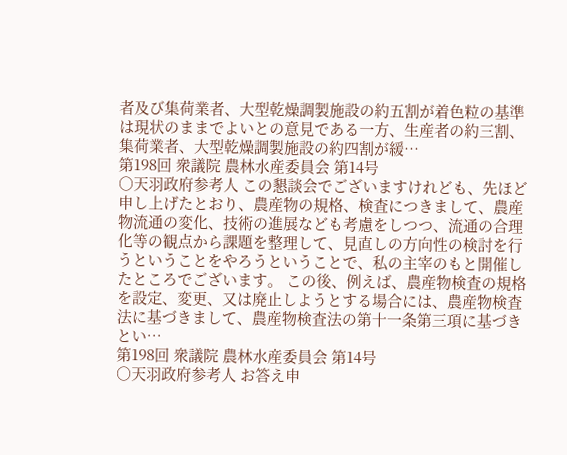者及び集荷業者、大型乾燥調製施設の約五割が着色粒の基準は現状のままでよいとの意見である一方、生産者の約三割、集荷業者、大型乾燥調製施設の約四割が緩…
第198回 衆議院 農林水産委員会 第14号
○天羽政府参考人 この懇談会でございますけれども、先ほど申し上げたとおり、農産物の規格、検査につきまして、農産物流通の変化、技術の進展なども考慮をしつつ、流通の合理化等の観点から課題を整理して、見直しの方向性の検討を行うということをやろうということで、私の主宰のもと開催したところでございます。 この後、例えば、農産物検査の規格を設定、変更、又は廃止しようとする場合には、農産物検査法に基づきまして、農産物検査法の第十一条第三項に基づきとい…
第198回 衆議院 農林水産委員会 第14号
○天羽政府参考人 お答え申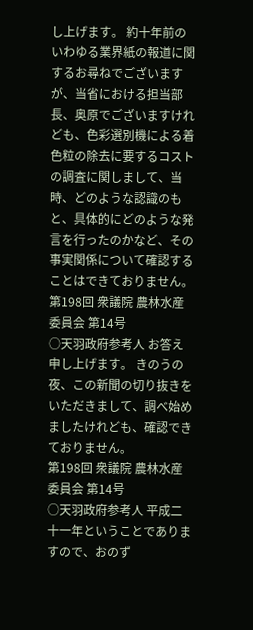し上げます。 約十年前のいわゆる業界紙の報道に関するお尋ねでございますが、当省における担当部長、奥原でございますけれども、色彩選別機による着色粒の除去に要するコストの調査に関しまして、当時、どのような認識のもと、具体的にどのような発言を行ったのかなど、その事実関係について確認することはできておりません。
第198回 衆議院 農林水産委員会 第14号
○天羽政府参考人 お答え申し上げます。 きのうの夜、この新聞の切り抜きをいただきまして、調べ始めましたけれども、確認できておりません。
第198回 衆議院 農林水産委員会 第14号
○天羽政府参考人 平成二十一年ということでありますので、おのず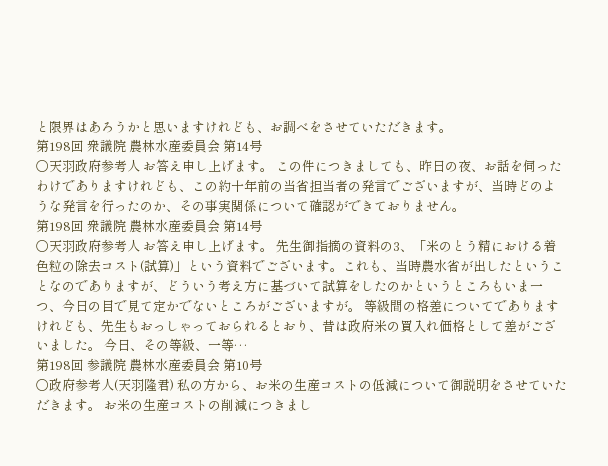と限界はあろうかと思いますけれども、お調べをさせていただきます。
第198回 衆議院 農林水産委員会 第14号
○天羽政府参考人 お答え申し上げます。 この件につきましても、昨日の夜、お話を伺ったわけでありますけれども、この約十年前の当省担当者の発言でございますが、当時どのような発言を行ったのか、その事実関係について確認ができておりません。
第198回 衆議院 農林水産委員会 第14号
○天羽政府参考人 お答え申し上げます。 先生御指摘の資料の3、「米のとう精における着色粒の除去コスト(試算)」という資料でございます。これも、当時農水省が出したということなのでありますが、どういう考え方に基づいて試算をしたのかというところもいま一つ、今日の目で見て定かでないところがございますが。 等級間の格差についてでありますけれども、先生もおっしゃっておられるとおり、昔は政府米の買入れ価格として差がございました。 今日、その等級、一等…
第198回 参議院 農林水産委員会 第10号
○政府参考人(天羽隆君) 私の方から、お米の生産コストの低減について御説明をさせていただきます。 お米の生産コストの削減につきまし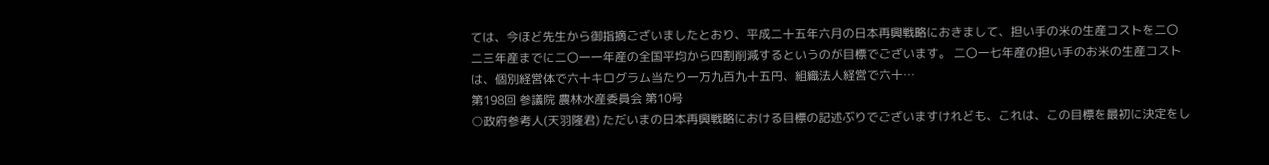ては、今ほど先生から御指摘ございましたとおり、平成二十五年六月の日本再興戦略におきまして、担い手の米の生産コストを二〇二三年産までに二〇一一年産の全国平均から四割削減するというのが目標でございます。 二〇一七年産の担い手のお米の生産コストは、個別経営体で六十キログラム当たり一万九百九十五円、組織法人経営で六十…
第198回 参議院 農林水産委員会 第10号
○政府参考人(天羽隆君) ただいまの日本再興戦略における目標の記述ぶりでございますけれども、これは、この目標を最初に決定をし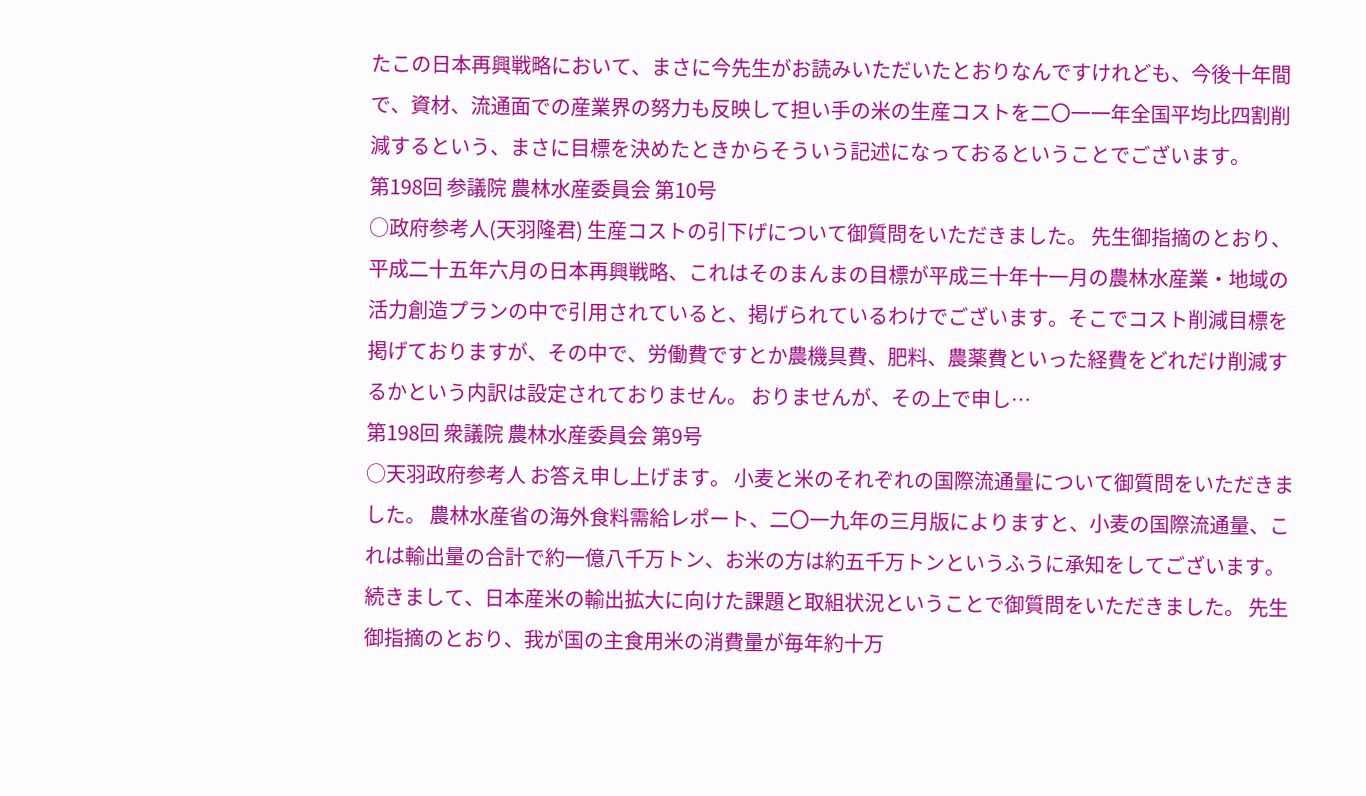たこの日本再興戦略において、まさに今先生がお読みいただいたとおりなんですけれども、今後十年間で、資材、流通面での産業界の努力も反映して担い手の米の生産コストを二〇一一年全国平均比四割削減するという、まさに目標を決めたときからそういう記述になっておるということでございます。
第198回 参議院 農林水産委員会 第10号
○政府参考人(天羽隆君) 生産コストの引下げについて御質問をいただきました。 先生御指摘のとおり、平成二十五年六月の日本再興戦略、これはそのまんまの目標が平成三十年十一月の農林水産業・地域の活力創造プランの中で引用されていると、掲げられているわけでございます。そこでコスト削減目標を掲げておりますが、その中で、労働費ですとか農機具費、肥料、農薬費といった経費をどれだけ削減するかという内訳は設定されておりません。 おりませんが、その上で申し…
第198回 衆議院 農林水産委員会 第9号
○天羽政府参考人 お答え申し上げます。 小麦と米のそれぞれの国際流通量について御質問をいただきました。 農林水産省の海外食料需給レポート、二〇一九年の三月版によりますと、小麦の国際流通量、これは輸出量の合計で約一億八千万トン、お米の方は約五千万トンというふうに承知をしてございます。 続きまして、日本産米の輸出拡大に向けた課題と取組状況ということで御質問をいただきました。 先生御指摘のとおり、我が国の主食用米の消費量が毎年約十万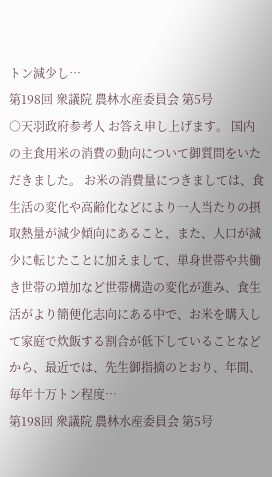トン減少し…
第198回 衆議院 農林水産委員会 第5号
○天羽政府参考人 お答え申し上げます。 国内の主食用米の消費の動向について御質問をいただきました。 お米の消費量につきましては、食生活の変化や高齢化などにより一人当たりの摂取熱量が減少傾向にあること、また、人口が減少に転じたことに加えまして、単身世帯や共働き世帯の増加など世帯構造の変化が進み、食生活がより簡便化志向にある中で、お米を購入して家庭で炊飯する割合が低下していることなどから、最近では、先生御指摘のとおり、年間、毎年十万トン程度…
第198回 衆議院 農林水産委員会 第5号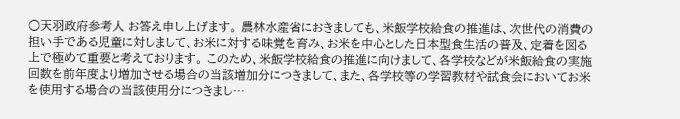○天羽政府参考人 お答え申し上げます。 農林水産省におきましても、米飯学校給食の推進は、次世代の消費の担い手である児童に対しまして、お米に対する味覚を育み、お米を中心とした日本型食生活の普及、定着を図る上で極めて重要と考えております。 このため、米飯学校給食の推進に向けまして、各学校などが米飯給食の実施回数を前年度より増加させる場合の当該増加分につきまして、また、各学校等の学習教材や試食会においてお米を使用する場合の当該使用分につきまし…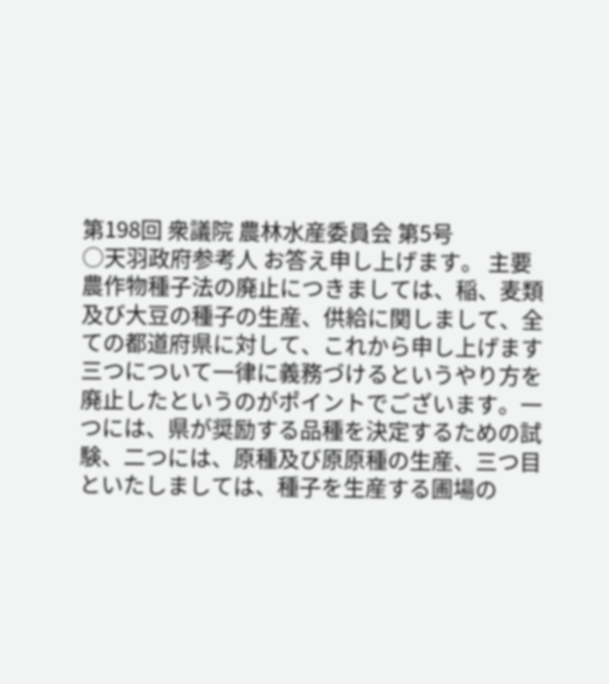第198回 衆議院 農林水産委員会 第5号
○天羽政府参考人 お答え申し上げます。 主要農作物種子法の廃止につきましては、稲、麦類及び大豆の種子の生産、供給に関しまして、全ての都道府県に対して、これから申し上げます三つについて一律に義務づけるというやり方を廃止したというのがポイントでございます。一つには、県が奨励する品種を決定するための試験、二つには、原種及び原原種の生産、三つ目といたしましては、種子を生産する圃場の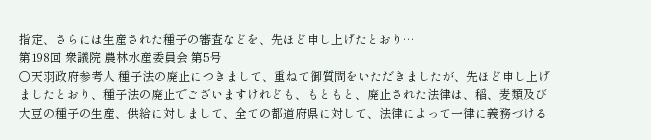指定、さらには生産された種子の審査などを、先ほど申し上げたとおり…
第198回 衆議院 農林水産委員会 第5号
○天羽政府参考人 種子法の廃止につきまして、重ねて御質問をいただきましたが、先ほど申し上げましたとおり、種子法の廃止でございますけれども、もともと、廃止された法律は、稲、麦類及び大豆の種子の生産、供給に対しまして、全ての都道府県に対して、法律によって一律に義務づける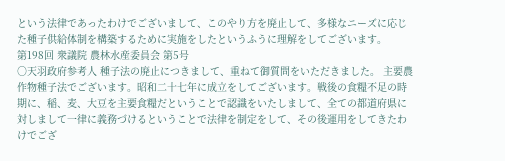という法律であったわけでございまして、このやり方を廃止して、多様なニーズに応じた種子供給体制を構築するために実施をしたというふうに理解をしてございます。
第198回 衆議院 農林水産委員会 第5号
○天羽政府参考人 種子法の廃止につきまして、重ねて御質問をいただきました。 主要農作物種子法でございます。昭和二十七年に成立をしてございます。戦後の食糧不足の時期に、稲、麦、大豆を主要食糧だということで認識をいたしまして、全ての都道府県に対しまして一律に義務づけるということで法律を制定をして、その後運用をしてきたわけでござ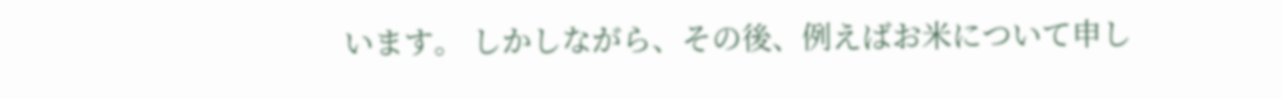います。 しかしながら、その後、例えばお米について申し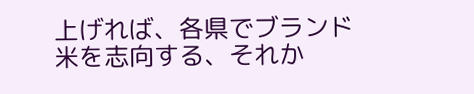上げれば、各県でブランド米を志向する、それか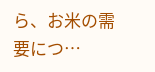ら、お米の需要につ…